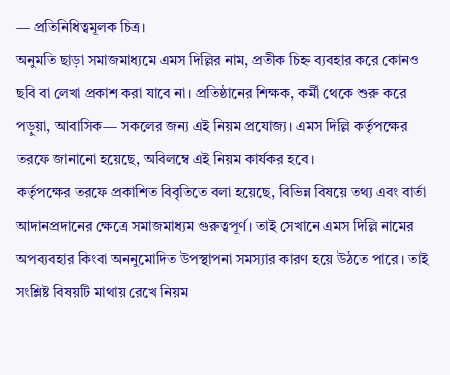— প্রতিনিধিত্বমূলক চিত্র।
অনুমতি ছাড়া সমাজমাধ্যমে এমস দিল্লির নাম, প্রতীক চিহ্ন ব্যবহার করে কোনও ছবি বা লেখা প্রকাশ করা যাবে না। প্রতিষ্ঠানের শিক্ষক, কর্মী থেকে শুরু করে পড়ুয়া, আবাসিক— সকলের জন্য এই নিয়ম প্রযোজ্য। এমস দিল্লি কর্তৃপক্ষের তরফে জানানো হয়েছে, অবিলম্বে এই নিয়ম কার্যকর হবে।
কর্তৃপক্ষের তরফে প্রকাশিত বিবৃতিতে বলা হয়েছে, বিভিন্ন বিষয়ে তথ্য এবং বার্তা আদানপ্রদানের ক্ষেত্রে সমাজমাধ্যম গুরুত্বপূর্ণ। তাই সেখানে এমস দিল্লি নামের অপব্যবহার কিংবা অননুমোদিত উপস্থাপনা সমস্যার কারণ হয়ে উঠতে পারে। তাই সংশ্লিষ্ট বিষয়টি মাথায় রেখে নিয়ম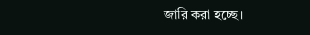জারি করা হচ্ছে।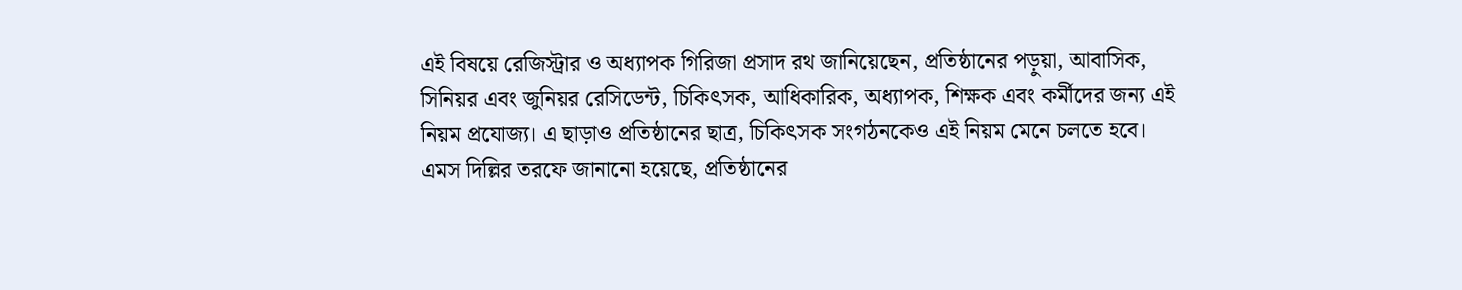এই বিষয়ে রেজিস্ট্রার ও অধ্যাপক গিরিজা প্রসাদ রথ জানিয়েছেন, প্রতিষ্ঠানের পড়ুয়া, আবাসিক, সিনিয়র এবং জুনিয়র রেসিডেন্ট, চিকিৎসক, আধিকারিক, অধ্যাপক, শিক্ষক এবং কর্মীদের জন্য এই নিয়ম প্রযোজ্য। এ ছাড়াও প্রতিষ্ঠানের ছাত্র, চিকিৎসক সংগঠনকেও এই নিয়ম মেনে চলতে হবে।
এমস দিল্লির তরফে জানানো হয়েছে, প্রতিষ্ঠানের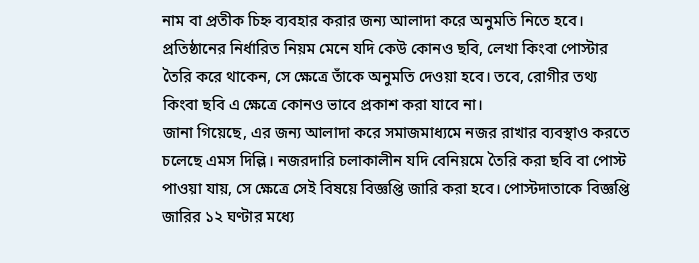নাম বা প্রতীক চিহ্ন ব্যবহার করার জন্য আলাদা করে অনুমতি নিতে হবে। প্রতিষ্ঠানের নির্ধারিত নিয়ম মেনে যদি কেউ কোনও ছবি, লেখা কিংবা পোস্টার তৈরি করে থাকেন, সে ক্ষেত্রে তাঁকে অনুমতি দেওয়া হবে। তবে, রোগীর তথ্য কিংবা ছবি এ ক্ষেত্রে কোনও ভাবে প্রকাশ করা যাবে না।
জানা গিয়েছে, এর জন্য আলাদা করে সমাজমাধ্যমে নজর রাখার ব্যবস্থাও করতে চলেছে এমস দিল্লি। নজরদারি চলাকালীন যদি বেনিয়মে তৈরি করা ছবি বা পোস্ট পাওয়া যায়, সে ক্ষেত্রে সেই বিষয়ে বিজ্ঞপ্তি জারি করা হবে। পোস্টদাতাকে বিজ্ঞপ্তি জারির ১২ ঘণ্টার মধ্যে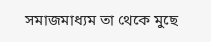সমাজমাধ্যম তা থেকে মুছে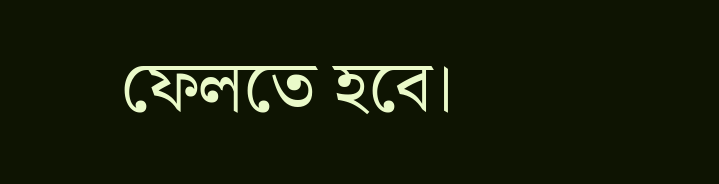ফেলতে হবে।